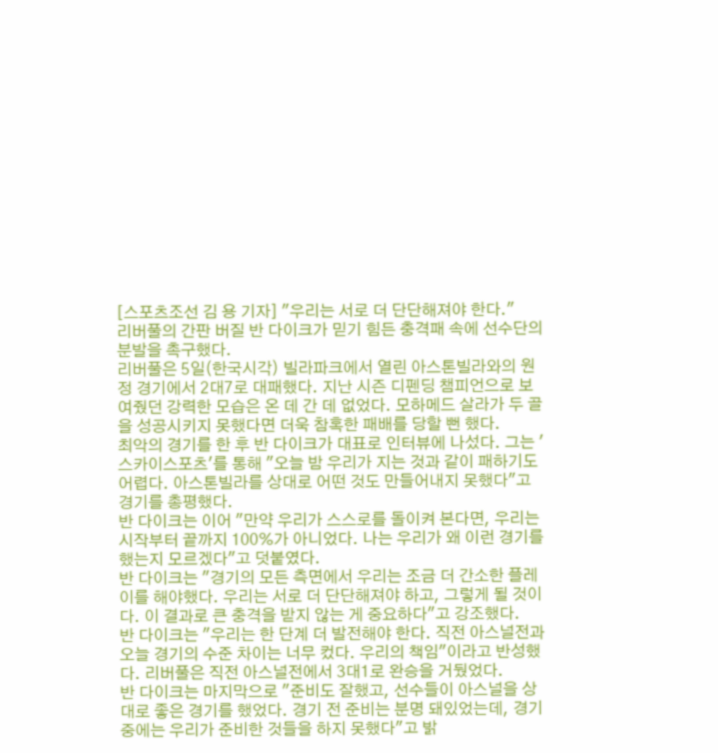[스포츠조선 김 용 기자] "우리는 서로 더 단단해져야 한다."
리버풀의 간판 버질 반 다이크가 믿기 힘든 충격패 속에 선수단의 분발을 촉구했다.
리버풀은 5일(한국시각) 빌라파크에서 열린 아스톤빌라와의 원정 경기에서 2대7로 대패했다. 지난 시즌 디펜딩 챔피언으로 보여줬던 강력한 모습은 온 데 간 데 없었다. 모하메드 살라가 두 골을 성공시키지 못했다면 더욱 참혹한 패배를 당할 뻔 했다.
최악의 경기를 한 후 반 다이크가 대표로 인터뷰에 나섰다. 그는 '스카이스포츠'를 통해 "오늘 밤 우리가 지는 것과 같이 패하기도 어렵다. 아스톤빌라를 상대로 어떤 것도 만들어내지 못했다"고 경기를 총평했다.
반 다이크는 이어 "만약 우리가 스스로를 돌이켜 본다면, 우리는 시작부터 끝까지 100%가 아니었다. 나는 우리가 왜 이런 경기를 했는지 모르겠다"고 덧붙였다.
반 다이크는 "경기의 모든 측면에서 우리는 조금 더 간소한 플레이를 해야했다. 우리는 서로 더 단단해져야 하고, 그렇게 될 것이다. 이 결과로 큰 충격을 받지 않는 게 중요하다"고 강조했다.
반 다이크는 "우리는 한 단계 더 발전해야 한다. 직전 아스널전과 오늘 경기의 수준 차이는 너무 컸다. 우리의 책임"이라고 반성했다. 리버풀은 직전 아스널전에서 3대1로 완승을 거뒀었다.
반 다이크는 마지막으로 "준비도 잘했고, 선수들이 아스널을 상대로 좋은 경기를 했었다. 경기 전 준비는 분명 돼있었는데, 경기 중에는 우리가 준비한 것들을 하지 못했다"고 밝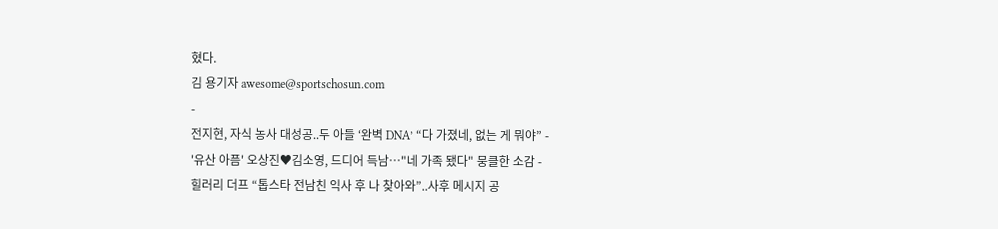혔다.
김 용기자 awesome@sportschosun.com
-
전지현, 자식 농사 대성공..두 아들 ‘완벽 DNA’ “다 가졌네, 없는 게 뭐야” -
'유산 아픔' 오상진♥김소영, 드디어 득남…"네 가족 됐다" 뭉클한 소감 -
힐러리 더프 “톱스타 전남친 익사 후 나 찾아와”..사후 메시지 공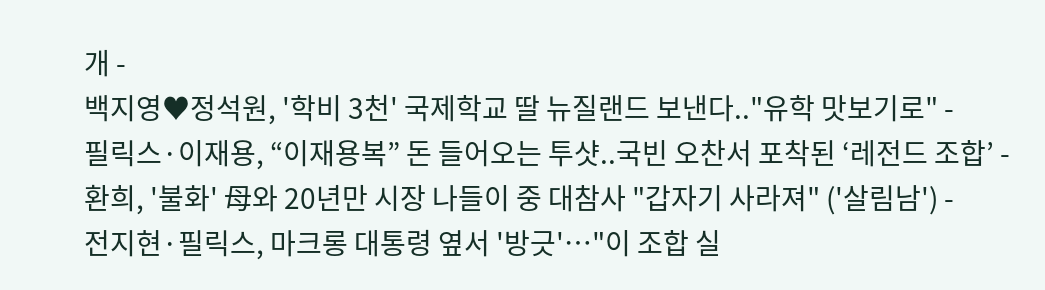개 -
백지영♥정석원, '학비 3천' 국제학교 딸 뉴질랜드 보낸다.."유학 맛보기로" -
필릭스·이재용, “이재용복” 돈 들어오는 투샷..국빈 오찬서 포착된 ‘레전드 조합’ -
환희, '불화' 母와 20년만 시장 나들이 중 대참사 "갑자기 사라져" ('살림남') -
전지현·필릭스, 마크롱 대통령 옆서 '방긋'…"이 조합 실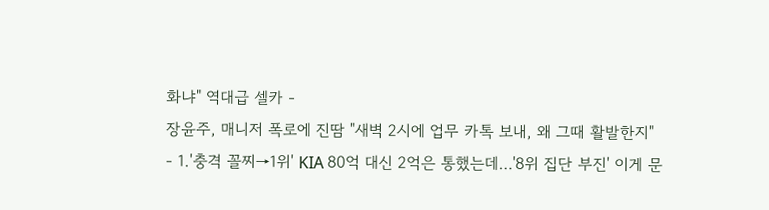화냐" 역대급 셀카 -
장윤주, 매니저 폭로에 진땀 "새벽 2시에 업무 카톡 보내, 왜 그때 활발한지"
- 1.'충격 꼴찌→1위' KIA 80억 대신 2억은 통했는데…'8위 집단 부진' 이게 문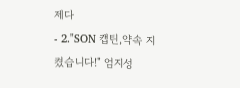제다
- 2."SON 캡틴,약속 지켰습니다!" 엄지성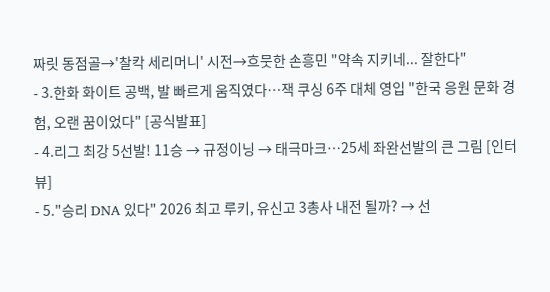짜릿 동점골→'찰칵 세리머니' 시전→흐뭇한 손흥민 "약속 지키네... 잘한다"
- 3.한화 화이트 공백, 발 빠르게 움직였다…잭 쿠싱 6주 대체 영입 "한국 응원 문화 경험, 오랜 꿈이었다" [공식발표]
- 4.리그 최강 5선발! 11승 → 규정이닝 → 태극마크…25세 좌완선발의 큰 그림 [인터뷰]
- 5."승리 DNA 있다" 2026 최고 루키, 유신고 3총사 내전 될까? → 선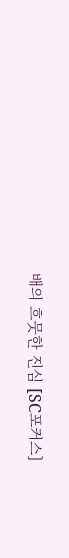배의 흐뭇한 진심 [SC포커스]